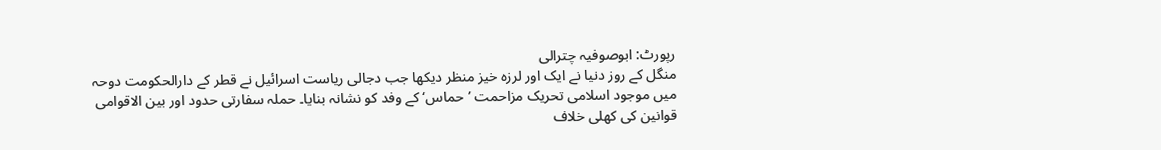رپورٹ: ابوصوفیہ چترالی
منگل کے روز دنیا نے ایک اور لرزہ خیز منظر دیکھا جب دجالی ریاست اسرائیل نے قطر کے دارالحکومت دوحہ میں موجود اسلامی تحریک مزاحمت ’حماس‘ کے وفد کو نشانہ بنایا۔ حملہ سفارتی حدود اور بین الاقوامی قوانین کی کھلی خلاف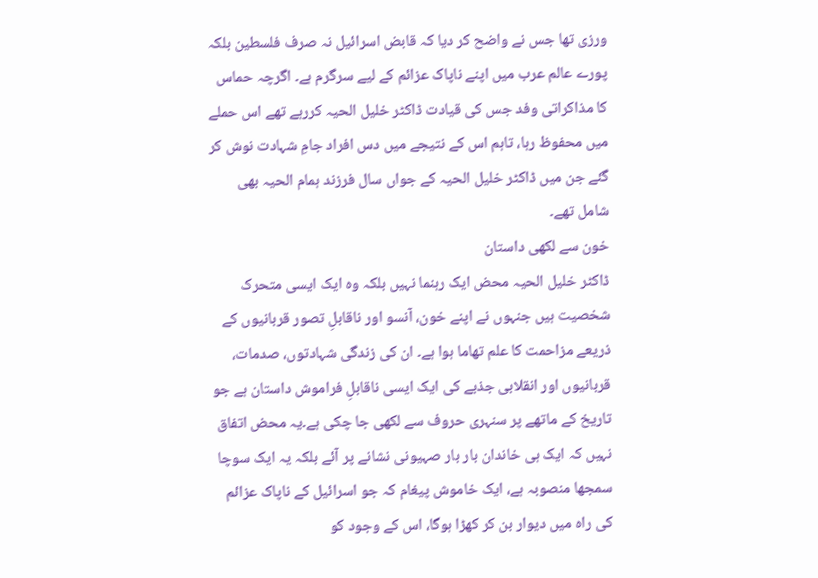ورزی تھا جس نے واضح کر دیا کہ قابض اسرائیل نہ صرف فلسطین بلکہ پورے عالم عرب میں اپنے ناپاک عزائم کے لیے سرگرم ہے۔ اگرچہ حماس کا مذاکراتی وفد جس کی قیادت ڈاکٹر خلیل الحیہ کررہے تھے اس حملے میں محفوظ رہا، تاہم اس کے نتیجے میں دس افراد جامِ شہادت نوش کر گئے جن میں ڈاکٹر خلیل الحیہ کے جواں سال فرزند ہمام الحیہ بھی شامل تھے۔
خون سے لکھی داستان
ڈاکٹر خلیل الحیہ محض ایک رہنما نہیں بلکہ وہ ایک ایسی متحرک شخصیت ہیں جنہوں نے اپنے خون، آنسو اور ناقابلِ تصور قربانیوں کے ذریعے مزاحمت کا علم تھاما ہوا ہے۔ ان کی زندگی شہادتوں، صدمات، قربانیوں اور انقلابی جذبے کی ایک ایسی ناقابلِ فراموش داستان ہے جو تاریخ کے ماتھے پر سنہری حروف سے لکھی جا چکی ہے۔یہ محض اتفاق نہیں کہ ایک ہی خاندان بار بار صہیونی نشانے پر آئے بلکہ یہ ایک سوچا سمجھا منصوبہ ہے، ایک خاموش پیغام کہ جو اسرائیل کے ناپاک عزائم کی راہ میں دیوار بن کر کھڑا ہوگا، اس کے وجود کو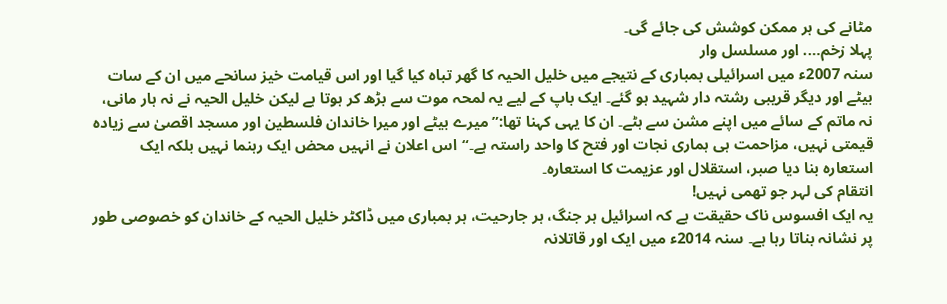مٹانے کی ہر ممکن کوشش کی جائے گی۔
پہلا زخم…. اور مسلسل وار
سنہ 2007ء میں اسرائیلی بمباری کے نتیجے میں خلیل الحیہ کا گھر تباہ کیا گیا اور اس قیامت خیز سانحے میں ان کے سات بیٹے اور دیگر قریبی رشتہ دار شہید ہو گئے۔ ایک باپ کے لیے یہ لمحہ موت سے بڑھ کر ہوتا ہے لیکن خلیل الحیہ نے نہ ہار مانی، نہ ماتم کے سائے میں اپنے مشن سے ہٹے۔ ان کا یہی کہنا تھا:”میرے بیٹے اور میرا خاندان فلسطین اور مسجد اقصیٰ سے زیادہ قیمتی نہیں، مزاحمت ہی ہماری نجات اور فتح کا واحد راستہ ہے۔“اس اعلان نے انہیں محض ایک رہنما نہیں بلکہ ایک استعارہ بنا دیا صبر، استقلال اور عزیمت کا استعارہ۔
انتقام کی لہر جو تھمی نہیں!
یہ ایک افسوس ناک حقیقت ہے کہ اسرائیل ہر جنگ، ہر جارحیت، ہر بمباری میں ڈاکٹر خلیل الحیہ کے خاندان کو خصوصی طور پر نشانہ بناتا رہا ہے۔ سنہ 2014ء میں ایک اور قاتلانہ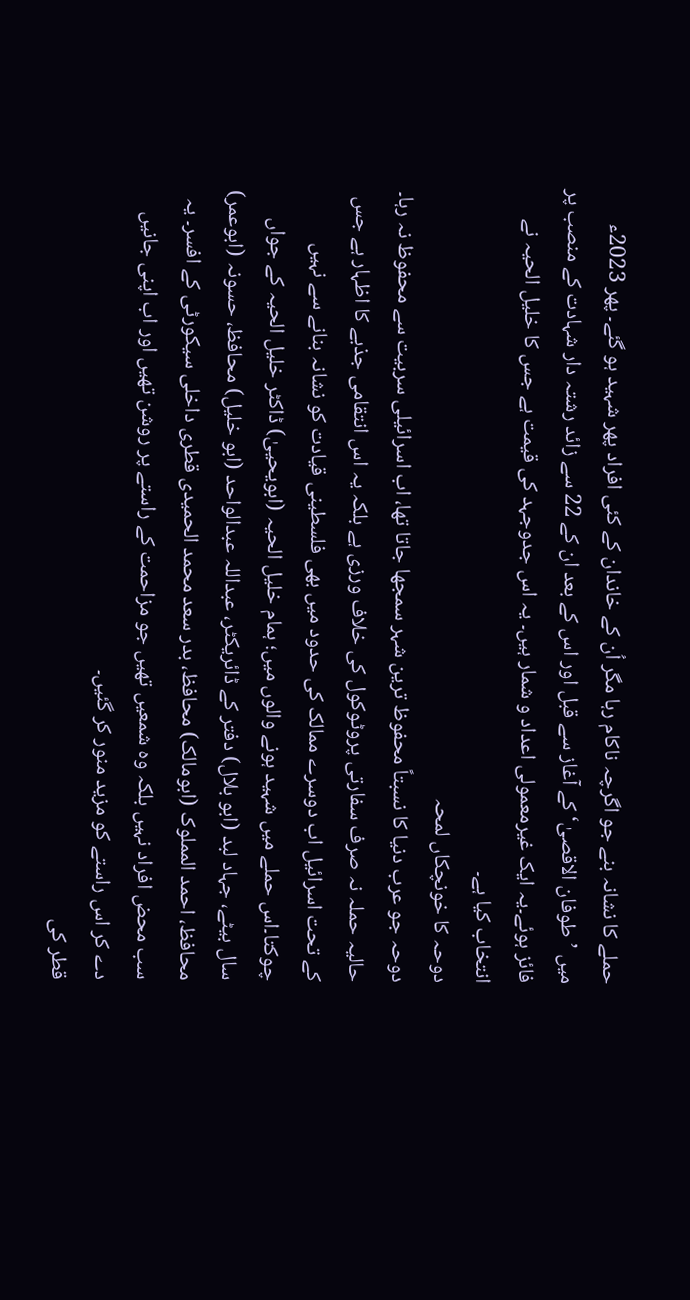حملے کا نشانہ بنے جو اگرچہ ناکام رہا مگر اُن کے خاندان کے کئی افراد پھر شہید ہو گئے۔ پھر 2023ء میں ’طوفان الاقصیٰ‘ کے آغاز سے قبل اور اس کے بعد ان کے 22 سے زائد رشتہ دار شہادت کے منصب پر فائز ہوئے۔یہ ایک غیرمعمولی اعداد و شمار ہیں۔ یہ اس جدوجہد کی قیمت ہے جس کا خلیل الحیہ نے انتخاب کیا ہے۔
دوحہ کا خونچکاں لمحہ
دوحہ جو عرب دنیا کا نسبتاً محفوظ ترین شہر سمجھا جاتا تھا، اب اسرائیلی سربیت سے محفوظ نہ رہا۔ حالیہ حملہ نہ صرف سفارتی پروٹوکول کی خلاف ورزی ہے بلکہ یہ اس انتقامی جذبے کا اظہار ہے جس کے تحت اسرائیل اب دوسرے ممالک کی حدود میں بھی فلسطینی قیادت کو نشانہ بنانے سے نہیں چوکتا۔اس حملے میں شہید ہونے والوں میں؛ ہمام خلیل الحیہ (ابویحییٰ) ڈاکٹر خلیل الحیہ کے جواں سال بیٹے، جہاد لبد (ابو بلال) دفتر کے ڈائریکٹر، عبداللہ عبدالواحد (ابو خلیل) محافظ، حسونہ (ابوعمر) محافظ، احمد المملوک (ابومالک) محافظ، بدر سعد محمد الحمیدی قطری داخلی سیکورٹی کے افسر۔ یہ سب محض افراد نہیں بلکہ وہ شمعیں تھیں جو مزاحمت کے راستے پر روشن تھیں اور اب اپنی جانیں دے کر اس راستے کو مزید منور کر گئیں۔
قطر کی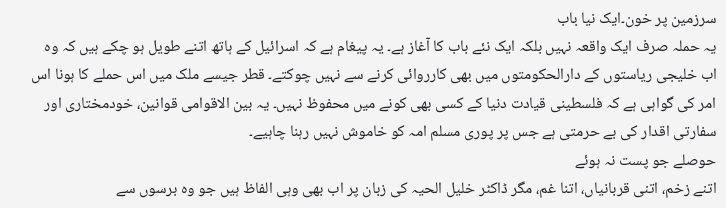سرزمین پر خون۔ایک نیا باب
یہ حملہ صرف ایک واقعہ نہیں بلکہ ایک نئے باب کا آغاز ہے۔ یہ پیغام ہے کہ اسرائیل کے ہاتھ اتنے طویل ہو چکے ہیں کہ وہ اب خلیجی ریاستوں کے دارالحکومتوں میں بھی کارروائی کرنے سے نہیں چوکتے۔ قطر جیسے ملک میں اس حملے کا ہونا اس امر کی گواہی ہے کہ فلسطینی قیادت دنیا کے کسی بھی کونے میں محفوظ نہیں۔ یہ بین الاقوامی قوانین، خودمختاری اور سفارتی اقدار کی بے حرمتی ہے جس پر پوری مسلم امہ کو خاموش نہیں رہنا چاہیے۔
حوصلے جو پست نہ ہوئے
اتنے زخم، اتنی قربانیاں، اتنا غم، مگر ڈاکٹر خلیل الحیہ کی زبان پر اب بھی وہی الفاظ ہیں جو وہ برسوں سے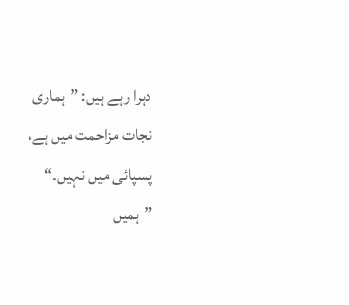دہرا رہے ہیں: ”ہماری نجات مزاحمت میں ہے، پسپائی میں نہیں۔“ ”ہمیں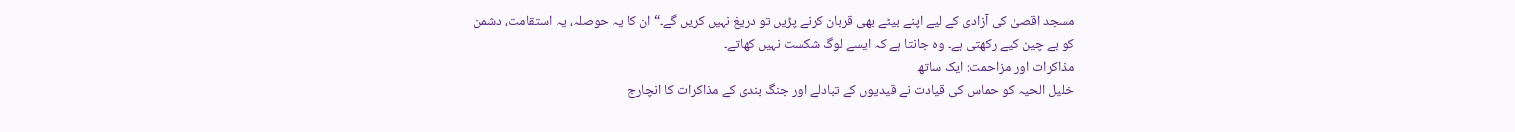مسجد اقصیٰ کی آزادی کے لیے اپنے بیٹے بھی قربان کرنے پڑیں تو دریغ نہیں کریں گے۔“ ان کا یہ حوصلہ، یہ استقامت، دشمن کو بے چین کیے رکھتی ہے۔ وہ جانتا ہے کہ ایسے لوگ شکست نہیں کھاتے۔
مذاکرات اور مزاحمت: ایک ساتھ
خلیل الحیہ کو حماس کی قیادت نے قیدیوں کے تبادلے اور جنگ بندی کے مذاکرات کا انچارج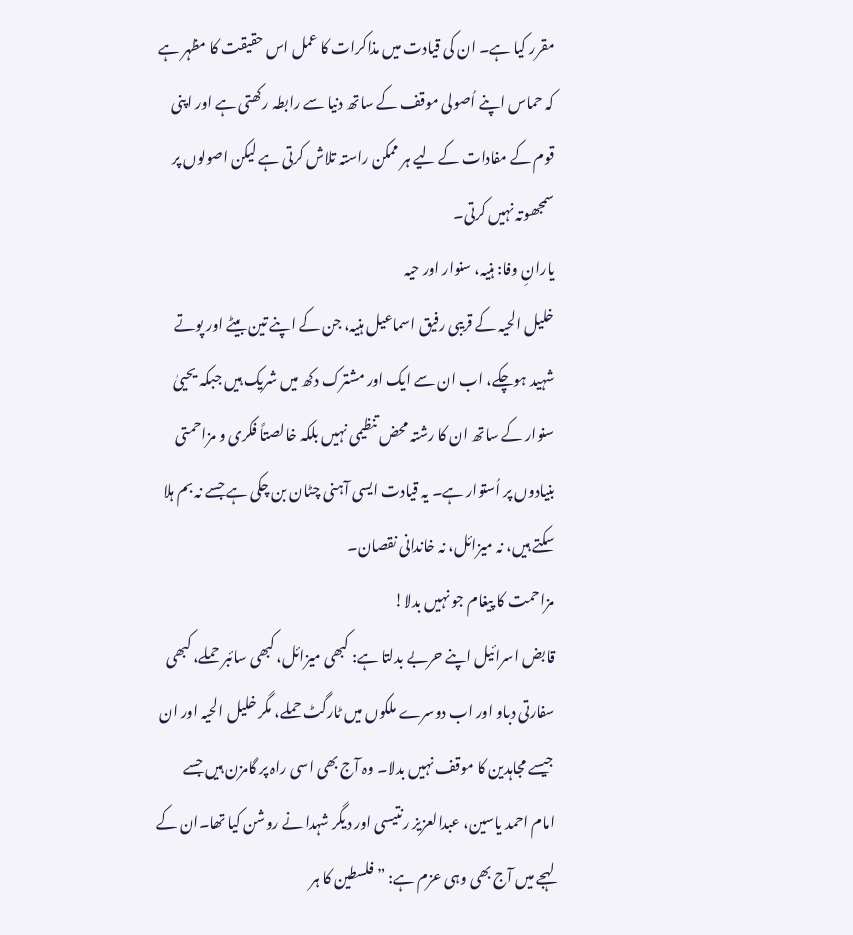مقرر کیا ہے۔ ان کی قیادت میں مذاکرات کا عمل اس حقیقت کا مظہر ہے کہ حماس اپنے اُصولی موقف کے ساتھ دنیا سے رابطہ رکھتی ہے اور اپنی قوم کے مفادات کے لیے ہر ممکن راستہ تلاش کرتی ہے لیکن اصولوں پر سمجھوتہ نہیں کرتی۔
یارانِ وفا: ہنیہ، سنوار اور حیہ
خلیل الحیہ کے قریبی رفیق اسماعیل ہنیہ، جن کے اپنے تین بیٹے اور پوتے شہید ہوچکے، اب ان سے ایک اور مشترک دکھ میں شریک ہیں جبکہ یحییٰ سنوار کے ساتھ ان کا رشتہ محض تنظیمی نہیں بلکہ خالصتاً فکری و مزاحمتی بنیادوں پر اُستوار ہے۔ یہ قیادت ایسی آہنی چٹان بن چکی ہے جسے نہ بم ہلا سکتے ہیں، نہ میزائل، نہ خاندانی نقصان۔
مزاحمت کا پیغام جو نہیں بدلا!
قابض اسرائیل اپنے حربے بدلتا ہے: کبھی میزائل، کبھی سائبر حملے، کبھی سفارتی دباو اور اب دوسرے ملکوں میں ٹارگٹ حملے، مگر خلیل الحیہ اور ان جیسے مجاہدین کا موقف نہیں بدلا۔ وہ آج بھی اسی راہ پر گامزن ہیں جسے امام احمد یاسین، عبدالعزیز رنتیسی اور دیگر شہدا نے روشن کیا تھا۔ان کے لہجے میں آج بھی وہی عزم ہے: ”فلسطین کا ہر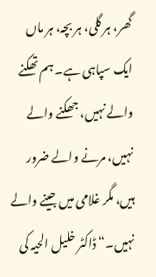گھر، ہر گلی، ہر بچہ، ہر ماں ایک سپاہی ہے۔ ہم تھکنے والے نہیں، جھکنے والے نہیں، مرنے والے ضرور ہیں، مگر غلامی میں جینے والے نہیں۔“ ڈاکٹر خلیل الحیہ کی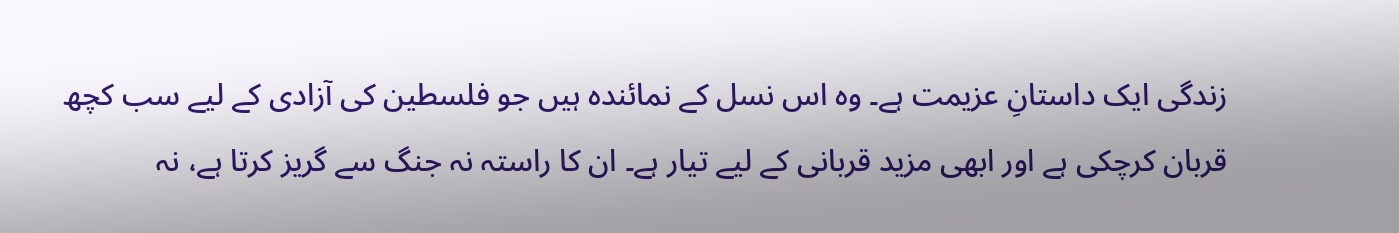زندگی ایک داستانِ عزیمت ہے۔ وہ اس نسل کے نمائندہ ہیں جو فلسطین کی آزادی کے لیے سب کچھ قربان کرچکی ہے اور ابھی مزید قربانی کے لیے تیار ہے۔ ان کا راستہ نہ جنگ سے گریز کرتا ہے، نہ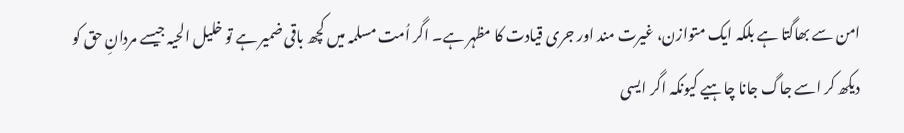امن سے بھاگتا ہے بلکہ ایک متوازن، غیرت مند اور جری قیادت کا مظہر ہے۔ اگر اُمت مسلمہ میں کچھ باقی ضمیر ہے تو خلیل الحیہ جیسے مردانِ حق کو دیکھ کر اسے جاگ جانا چاہیے کیونکہ اگر ایسی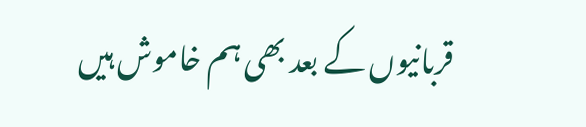قربانیوں کے بعد بھی ہم خاموش ہیں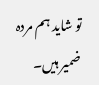تو شاید ہم مردہ ضمیر ہیں۔